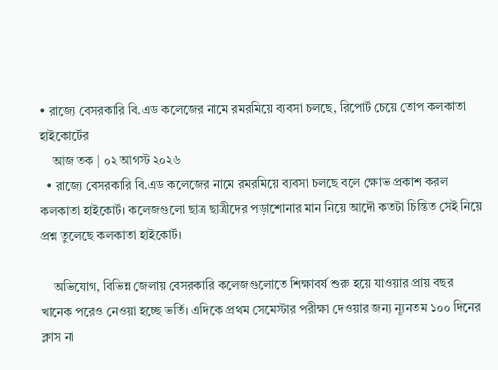• রাজ্যে বেসরকারি বি.এড কলেজের নামে রমরমিয়ে ব্যবসা চলছে, রিপোর্ট চেয়ে তোপ কলকাতা হাইকোর্টের
    আজ তক | ০২ আগস্ট ২০২৬
  • রাজ্যে বেসরকারি বি.এড কলেজের নামে রমরমিয়ে ব্যবসা চলছে বলে ক্ষোভ প্রকাশ করল কলকাতা হাইকোর্ট। কলেজগুলো ছাত্র ছাত্রীদের পড়াশোনার মান নিয়ে আদৌ কতটা চিন্তিত সেই নিয়ে প্রশ্ন তুলেছে কলকাতা হাইকোর্ট।

    অভিযোগ, বিভিন্ন জেলায় বেসরকারি কলেজগুলোতে শিক্ষাবর্ষ শুরু হয়ে যাওয়ার প্রায় বছর খানেক পরেও নেওয়া হচ্ছে ভর্তি। এদিকে প্রথম সেমেস্টার পরীক্ষা দেওয়ার জন্য ন্যূনতম ১০০ দিনের ক্লাস না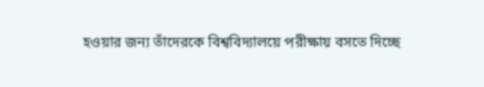হওয়ার জন্য তাঁদেরকে বিশ্ববিদ্যালয়ে পরীক্ষায় বসতে দিচ্ছে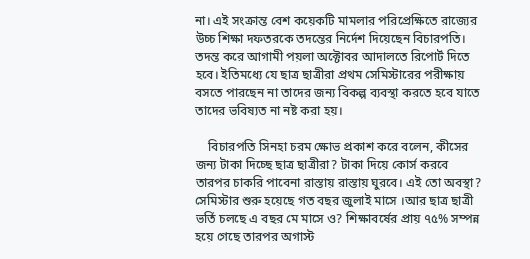না। এই সংক্রান্ত বেশ কয়েকটি মামলার পরিপ্রেক্ষিতে রাজ্যের উচ্চ শিক্ষা দফতরকে তদন্তের নির্দেশ দিয়েছেন বিচারপতি। তদন্ত করে আগামী পয়লা অক্টোবর আদালতে রিপোর্ট দিতে হবে। ইতিমধ্যে যে ছাত্র ছাত্রীরা প্রথম সেমিস্টারের পরীক্ষায় বসতে পারছেন না তাদের জন্য বিকল্প ব্যবস্থা করতে হবে যাতে তাদের ভবিষ্যত না নষ্ট করা হয়।

    বিচারপতি সিনহা চরম ক্ষোভ প্রকাশ করে বলেন, কীসের জন্য টাকা দিচ্ছে ছাত্র ছাত্রীরা? টাকা দিয়ে কোর্স করবে তারপর চাকরি পাবেনা রাস্তায় রাস্তায় ঘুরবে। এই তো অবস্থা? সেমিস্টার শুরু হয়েছে গত বছর জুলাই মাসে ।আর ছাত্র ছাত্রী ভর্তি চলছে এ বছর মে মাসে ও? শিক্ষাবর্ষের প্রায় ৭৫% সম্পন্ন হয়ে গেছে তারপর অগাস্ট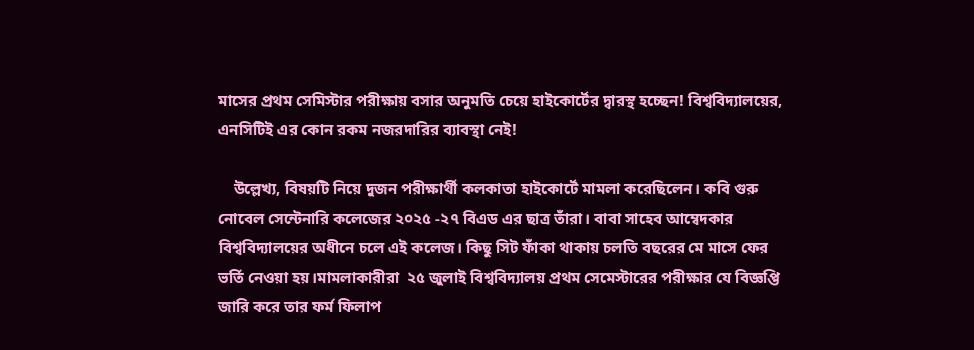মাসের প্রথম সেমিস্টার পরীক্ষায় বসার অনুমতি চেয়ে হাইকোর্টের দ্বারস্থ হচ্ছেন! বিশ্ববিদ্যালয়ের, এনসিটিই এর কোন রকম নজরদারির ব্যাবস্থা নেই!

    উল্লেখ্য, বিষয়টি নিয়ে দুজন পরীক্ষার্থী কলকাতা হাইকোর্টে মামলা করেছিলেন। কবি গুরু নোবেল সেন্টেনারি কলেজের ২০২৫ -২৭ বিএড এর ছাত্র তাঁরা। বাবা সাহেব আম্বেদকার বিশ্ববিদ্যালয়ের অধীনে চলে এই কলেজ। কিছু সিট ফাঁকা থাকায় চলতি বছরের মে মাসে ফের ভর্তি নেওয়া হয়।মামলাকারীরা  ২৫ জুলাই বিশ্ববিদ্যালয় প্রথম সেমেস্টারের পরীক্ষার যে বিজ্ঞপ্তি জারি করে তার ফর্ম ফিলাপ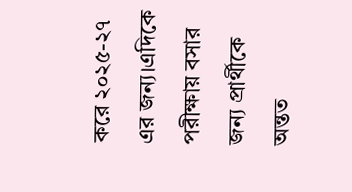করে ২০২৫-২৭ এর জন্য।এদিকে পরীক্ষায় বসার জন্য প্রার্থীকে অন্তত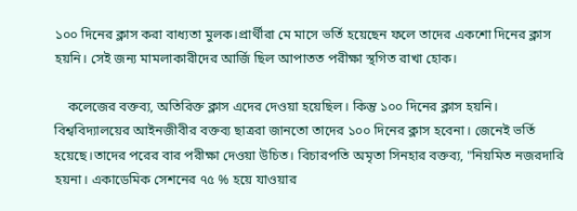১০০ দিনের ক্লাস করা বাধ্যতা মুলক।প্রার্থীরা মে মাসে ভর্তি হয়েছেন ফলে তাদের একশো দিনের ক্লাস হয়নি। সেই জন্য মামলাকারীদের আর্জি ছিল আপাতত পরীক্ষা স্থগিত রাখা হোক।

    কলেজের বক্তব্য, অতিরিক্ত ক্লাস এদের দেওয়া হয়েছিল। কিন্তু ১০০ দিনের ক্লাস হয়নি। বিশ্ববিদ্যালয়ের আইনজীবীর বক্তব্য ছাত্ররা জানতো তাদের ১০০ দিনের ক্লাস হবেনা। জেনেই ভর্তি হয়েছে।তাদের পরের বার পরীক্ষা দেওয়া উচিত। বিচারপতি অমৃতা সিনহার বক্তব্য, "নিয়মিত নজরদারি  হয়না। একাডেমিক সেশনের ৭৫ % হয়ে যাওয়ার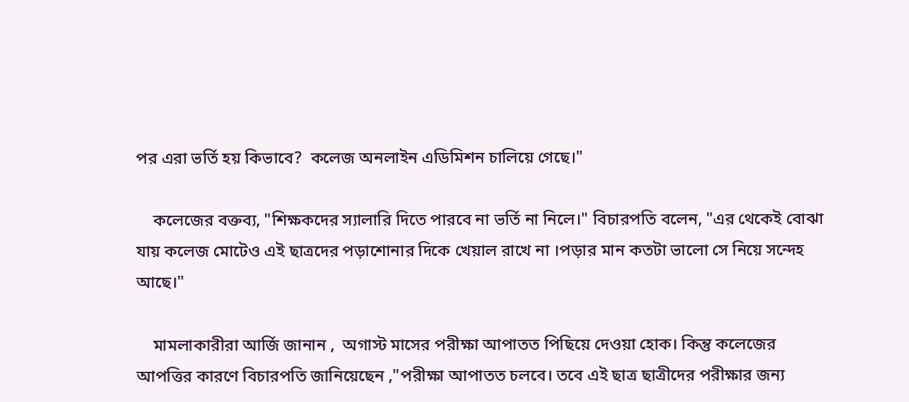পর এরা ভর্তি হয় কিভাবে?  কলেজ অনলাইন এডিমিশন চালিয়ে গেছে।"

    কলেজের বক্তব্য, "শিক্ষকদের স্যালারি দিতে পারবে না ভর্তি না নিলে।" বিচারপতি বলেন, "এর থেকেই বোঝা যায় কলেজ মোটেও এই ছাত্রদের পড়াশোনার দিকে খেয়াল রাখে না ।পড়ার মান কতটা ভালো সে নিয়ে সন্দেহ আছে।"

    মামলাকারীরা আর্জি জানান ,  অগাস্ট মাসের পরীক্ষা আপাতত পিছিয়ে দেওয়া হোক। কিন্তু কলেজের আপত্তির কারণে বিচারপতি জানিয়েছেন ,"পরীক্ষা আপাতত চলবে। তবে এই ছাত্র ছাত্রীদের পরীক্ষার জন্য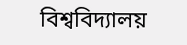বিশ্ববিদ্যালয়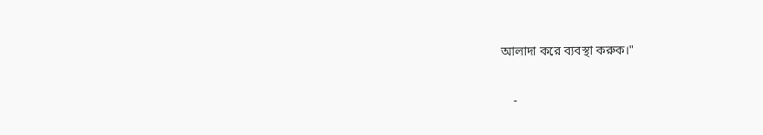আলাদা করে ব্যবস্থা করুক।"

    -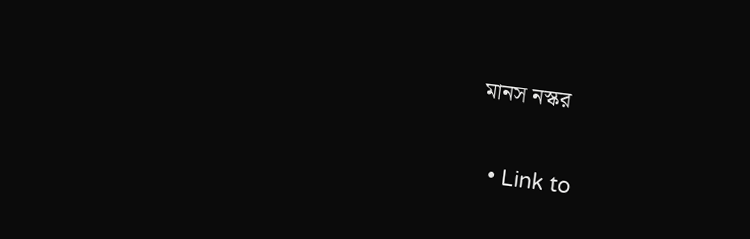মানস নস্কর


  • Link to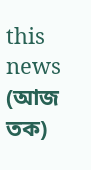this news (আজ তক)